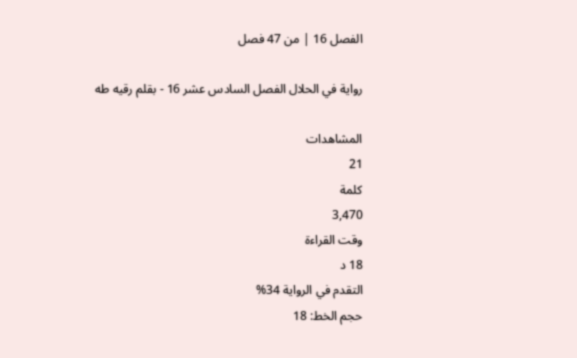الفصل 16 | من 47 فصل

رواية في الحلال الفصل السادس عشر 16 - بقلم رقيه طه

المشاهدات
21
كلمة
3,470
وقت القراءة
18 د
التقدم في الرواية 34%
حجم الخط: 18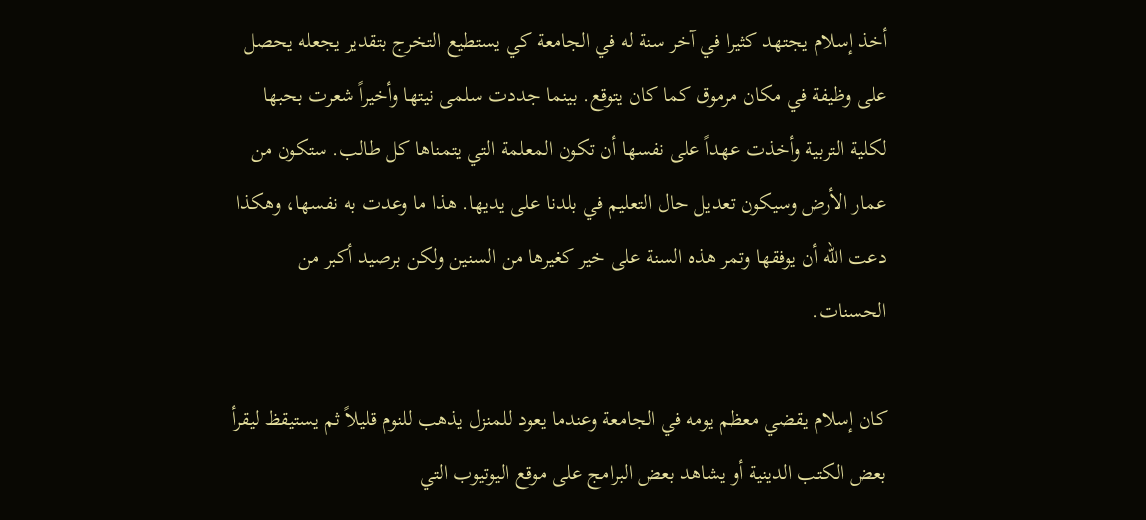أخذ إسلام يجتهد كثيرا في آخر سنة له في الجامعة كي يستطيع التخرج بتقدير يجعله يحصل على وظيفة في مكان مرموق كما كان يتوقع. بينما جددت سلمى نيتها وأخيراً شعرت بحبها لكلية التربية وأخذت عهداً على نفسها أن تكون المعلمة التي يتمناها كل طالب. ستكون من عمار الأرض وسيكون تعديل حال التعليم في بلدنا على يديها. هذا ما وعدت به نفسها، وهكذا دعت الله أن يوفقها وتمر هذه السنة على خير كغيرها من السنين ولكن برصيد أكبر من الحسنات.

كان إسلام يقضي معظم يومه في الجامعة وعندما يعود للمنزل يذهب للنوم قليلاً ثم يستيقظ ليقرأ بعض الكتب الدينية أو يشاهد بعض البرامج على موقع اليوتيوب التي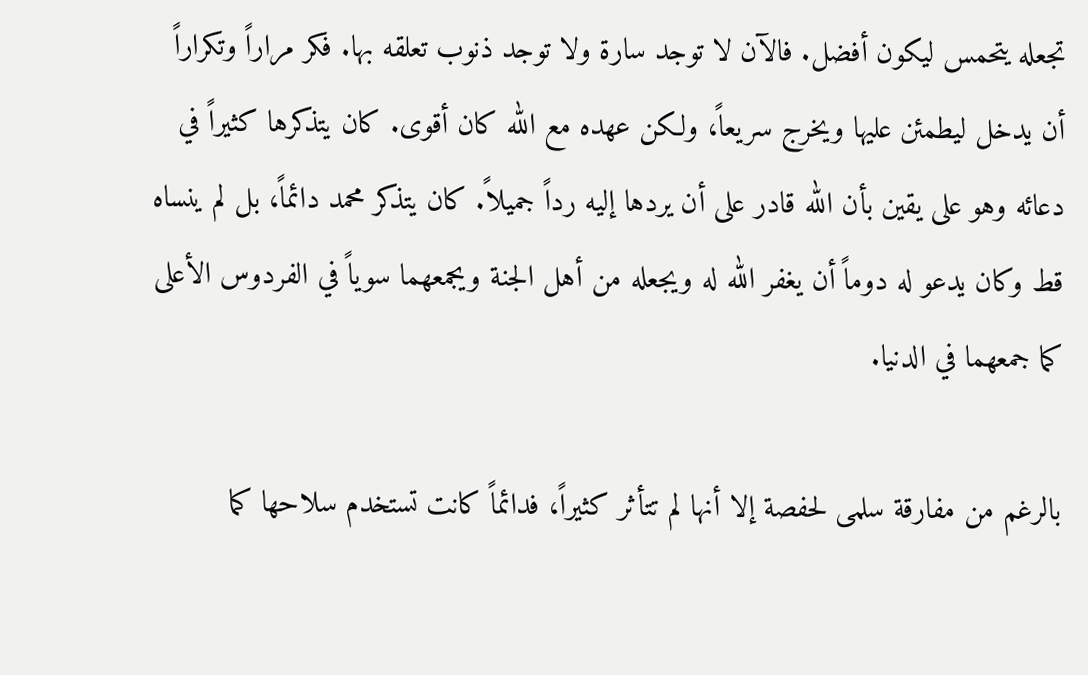تجعله يتحمس ليكون أفضل. فالآن لا توجد سارة ولا توجد ذنوب تعلقه بها. فكر مراراً وتكراراً أن يدخل ليطمئن عليها ويخرج سريعاً، ولكن عهده مع الله كان أقوى. كان يتذكرها كثيراً في دعائه وهو على يقين بأن الله قادر على أن يردها إليه رداً جميلاً. كان يتذكر محمد دائماً، بل لم ينساه قط وكان يدعو له دوماً أن يغفر الله له ويجعله من أهل الجنة ويجمعهما سوياً في الفردوس الأعلى كما جمعهما في الدنيا.

بالرغم من مفارقة سلمى لحفصة إلا أنها لم تتأثر كثيراً، فدائماً كانت تستخدم سلاحها كما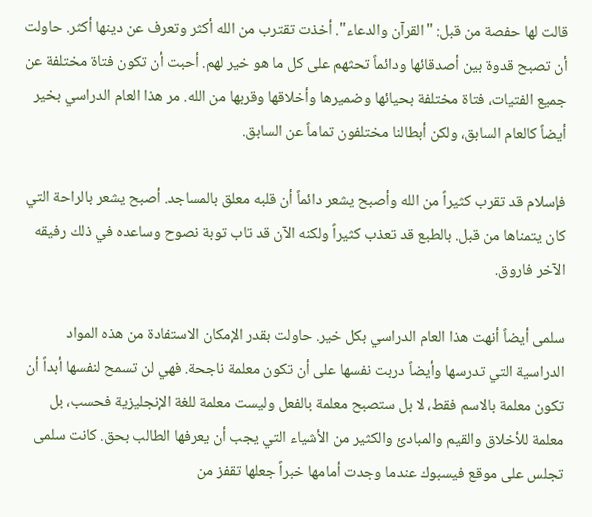قالت لها حفصة من قبل: "القرآن والدعاء". أخذت تقترب من الله أكثر وتعرف عن دينها أكثر. حاولت أن تصبح قدوة بين أصدقائها ودائماً تحثهم على كل ما هو خير لهم. أحبت أن تكون فتاة مختلفة عن جميع الفتيات، فتاة مختلفة بحيائها وضميرها وأخلاقها وقربها من الله. مر هذا العام الدراسي بخير أيضاً كالعام السابق، ولكن أبطالنا مختلفون تماماً عن السابق.

فإسلام قد تقرب كثيراً من الله وأصبح يشعر دائماً أن قلبه معلق بالمساجد. أصبح يشعر بالراحة التي كان يتمناها من قبل. بالطبع قد تعذب كثيراً ولكنه الآن قد تاب توبة نصوح وساعده في ذلك رفيقه الآخر فاروق.

سلمى أيضاً أنهت هذا العام الدراسي بكل خير. حاولت بقدر الإمكان الاستفادة من هذه المواد الدراسية التي تدرسها وأيضاً دربت نفسها على أن تكون معلمة ناجحة. فهي لن تسمح لنفسها أبداً أن تكون معلمة بالاسم فقط، لا بل ستصبح معلمة بالفعل وليست معلمة للغة الإنجليزية فحسب، بل معلمة للأخلاق والقيم والمبادئ والكثير من الأشياء التي يجب أن يعرفها الطالب بحق. كانت سلمى تجلس على موقع فيسبوك عندما وجدت أمامها خبراً جعلها تقفز من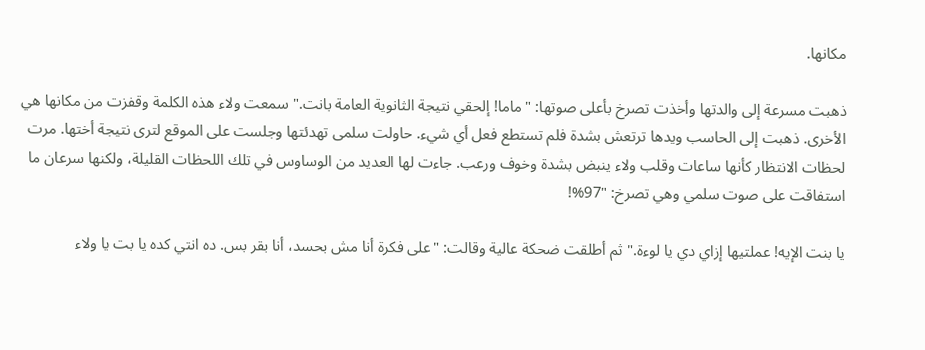مكانها.

ذهبت مسرعة إلى والدتها وأخذت تصرخ بأعلى صوتها: "ماما! إلحقي نتيجة الثانوية العامة بانت." سمعت ولاء هذه الكلمة وقفزت من مكانها هي الأخرى. ذهبت إلى الحاسب ويدها ترتعش بشدة فلم تستطع فعل أي شيء. حاولت سلمى تهدئتها وجلست على الموقع لترى نتيجة أختها. مرت لحظات الانتظار كأنها ساعات وقلب ولاء ينبض بشدة وخوف ورعب. جاءت لها العديد من الوساوس في تلك اللحظات القليلة، ولكنها سرعان ما استفاقت على صوت سلمي وهي تصرخ: "97%!

يا بنت الإيه! عملتيها إزاي دي يا لوءة." ثم أطلقت ضحكة عالية وقالت: "على فكرة أنا مش بحسد، أنا بقر بس. ده انتي كده يا بت يا ولاء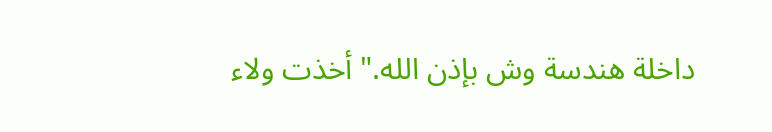داخلة هندسة وش بإذن الله." أخذت ولاء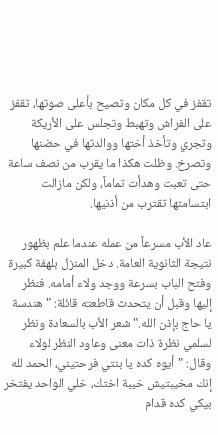تقفز في كل مكان وتصيح بأعلى صوتها، تقفز على الفراش وتهبط وتجلس على الأريكة وتجري وتأخذ أختها ووالدتها في حضنها وتصرخ. وظلت هكذا ما يقرب من نصف ساعة حتى تعبت وهدأت تماماً، ولكن مازالت ابتسامتها تقترب من أذنيها.

عاد الأب مسرعاً من عمله عندما علم بظهور نتيجة الثانوية العامة. دخل المنزل بلهفة كبيرة وفتح الباب بسرعة ووجد ولاء أمامه. فنظر إليها وقبل أن يتحدث قاطعته قائلة: "هندسة يا حاج بإذن الله." شعر الأب بالسعادة ونظر لسلمي نظرة ذات معنى وعاود النظر لولاء وقال: "أيوه كده يا بنتي فرحتيني، الحمد لله إنك مخيبتيش خيبة اختك، خلي الواحد يفتخر بيكي كده قدام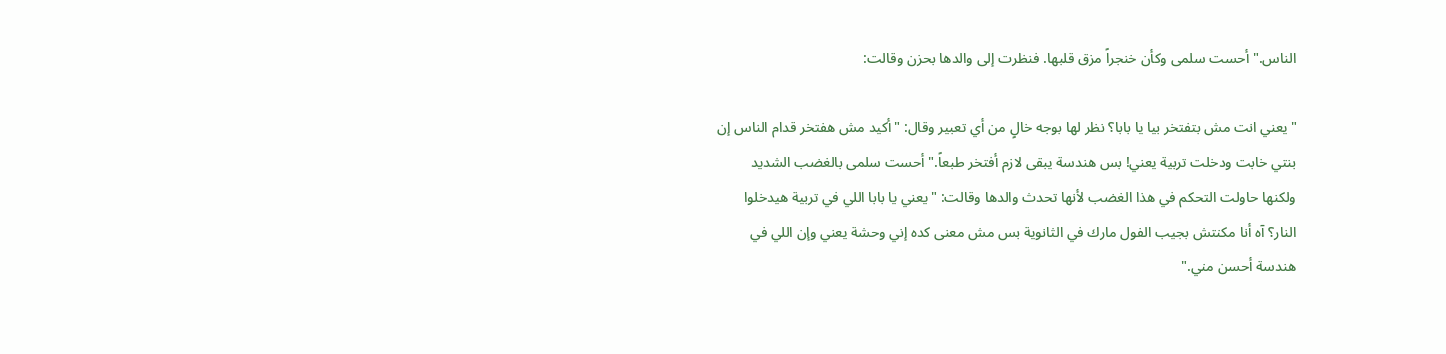الناس." أحست سلمى وكأن خنجراً مزق قلبها. فنظرت إلى والدها بحزن وقالت:

"يعني انت مش بتفتخر بيا يا بابا؟ نظر لها بوجه خالٍ من أي تعبير وقال: "أكيد مش هفتخر قدام الناس إن بنتي خابت ودخلت تربية يعني! بس هندسة يبقى لازم أفتخر طبعاً." أحست سلمى بالغضب الشديد ولكنها حاولت التحكم في هذا الغضب لأنها تحدث والدها وقالت: "يعني يا بابا اللي في تربية هيدخلوا النار؟ آه أنا مكنتش بجيب الفول مارك في الثانوية بس مش معنى كده إني وحشة يعني وإن اللي في هندسة أحسن مني."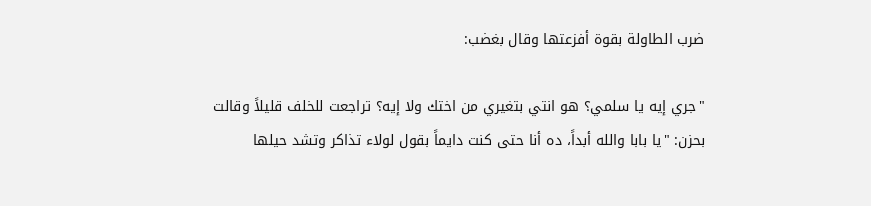ضرب الطاولة بقوة أفزعتها وقال بغضب:

"جري إيه يا سلمي؟ هو انتي بتغيري من اختك ولا إيه؟ تراجعت للخلف قليلاً وقالت بحزن: "يا بابا والله أبداً، ده أنا حتى كنت دايماً بقول لولاء تذاكر وتشد حيلها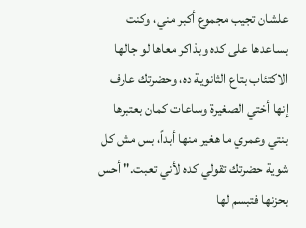علشان تجيب مجموع أكبر مني، وكنت بساعدها على كده وبذاكر معاها لو جالها الاكتئاب بتاع الثانوية ده، وحضرتك عارف إنها أختي الصغيرة وساعات كمان بعتبرها بنتي وعمري ما هغير منها أبداً، بس مش كل شوية حضرتك تقولي كده لأني تعبت." أحس بحزنها فتبسم لها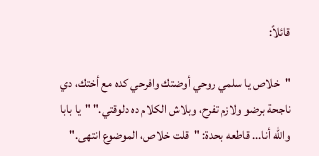قائلاً:

"خلاص يا سلمي روحي أوضتك وافرحي كده مع أختك، دي ناجحة برضو ولازم تفرح، وبلاش الكلام ده دلوقتي." "يا بابا والله أنا... قاطعه بحدة: "قلت خلاص، الموضوع انتهى."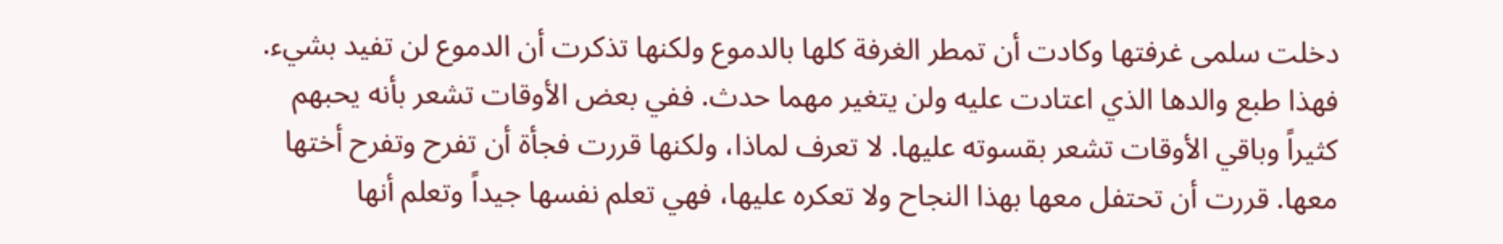دخلت سلمى غرفتها وكادت أن تمطر الغرفة كلها بالدموع ولكنها تذكرت أن الدموع لن تفيد بشيء. فهذا طبع والدها الذي اعتادت عليه ولن يتغير مهما حدث. ففي بعض الأوقات تشعر بأنه يحبهم كثيراً وباقي الأوقات تشعر بقسوته عليها. لا تعرف لماذا، ولكنها قررت فجأة أن تفرح وتفرح أختها معها. قررت أن تحتفل معها بهذا النجاح ولا تعكره عليها، فهي تعلم نفسها جيداً وتعلم أنها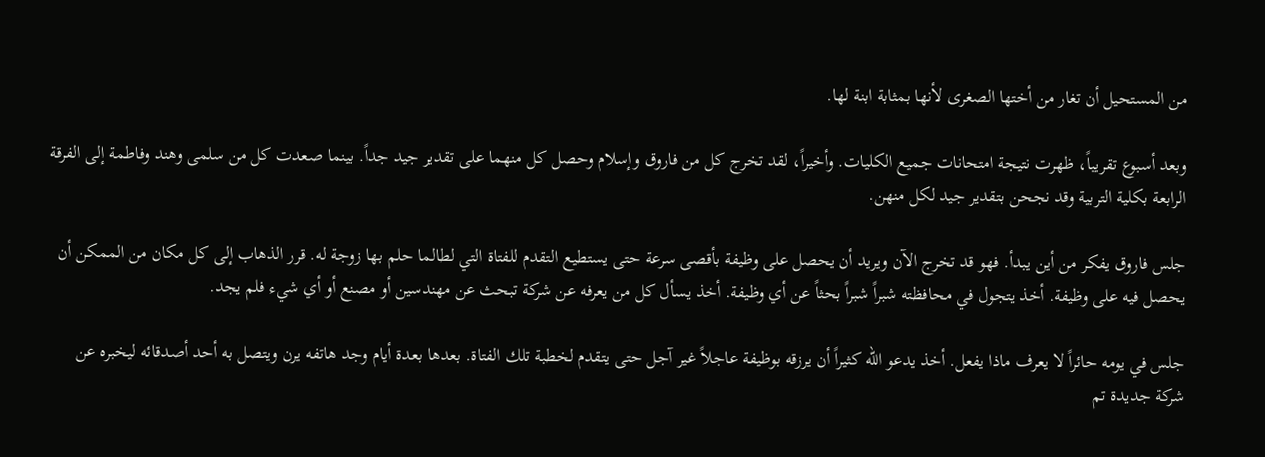من المستحيل أن تغار من أختها الصغرى لأنها بمثابة ابنة لها.

وبعد أسبوع تقريباً، ظهرت نتيجة امتحانات جميع الكليات. وأخيراً، لقد تخرج كل من فاروق وإسلام وحصل كل منهما على تقدير جيد جداً. بينما صعدت كل من سلمى وهند وفاطمة إلى الفرقة الرابعة بكلية التربية وقد نجحن بتقدير جيد لكل منهن.

جلس فاروق يفكر من أين يبدأ. فهو قد تخرج الآن ويريد أن يحصل على وظيفة بأقصى سرعة حتى يستطيع التقدم للفتاة التي لطالما حلم بها زوجة له. قرر الذهاب إلى كل مكان من الممكن أن يحصل فيه على وظيفة. أخذ يتجول في محافظته شبراً شبراً بحثاً عن أي وظيفة. أخذ يسأل كل من يعرفه عن شركة تبحث عن مهندسين أو مصنع أو أي شيء فلم يجد.

جلس في يومه حائراً لا يعرف ماذا يفعل. أخذ يدعو الله كثيراً أن يرزقه بوظيفة عاجلاً غير آجل حتى يتقدم لخطبة تلك الفتاة. بعدها بعدة أيام وجد هاتفه يرن ويتصل به أحد أصدقائه ليخبره عن شركة جديدة تم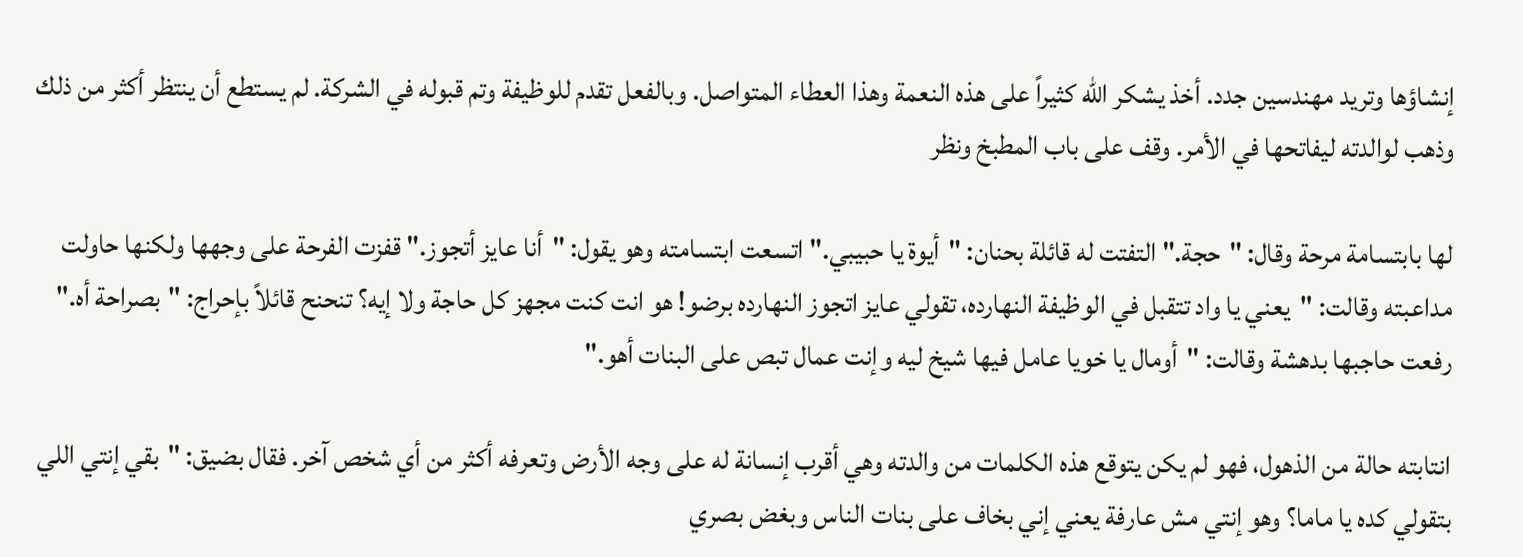إنشاؤها وتريد مهندسين جدد. أخذ يشكر الله كثيراً على هذه النعمة وهذا العطاء المتواصل. وبالفعل تقدم للوظيفة وتم قبوله في الشركة. لم يستطع أن ينتظر أكثر من ذلك وذهب لوالدته ليفاتحها في الأمر. وقف على باب المطبخ ونظر

لها بابتسامة مرحة وقال: "حجة." التفتت له قائلة بحنان: "أيوة يا حبيبي." اتسعت ابتسامته وهو يقول: "أنا عايز أتجوز." قفزت الفرحة على وجهها ولكنها حاولت مداعبته وقالت: "يعني يا واد تتقبل في الوظيفة النهارده، تقولي عايز اتجوز النهارده برضو! هو انت كنت مجهز كل حاجة ولا إيه؟ تنحنح قائلاً بإحراج: "بصراحة أه." رفعت حاجبها بدهشة وقالت: "أومال يا خويا عامل فيها شيخ ليه وإنت عمال تبص على البنات أهو."

انتابته حالة من الذهول، فهو لم يكن يتوقع هذه الكلمات من والدته وهي أقرب إنسانة له على وجه الأرض وتعرفه أكثر من أي شخص آخر. فقال بضيق: "بقي إنتي اللي بتقولي كده يا ماما؟ وهو إنتي مش عارفة يعني إني بخاف على بنات الناس وبغض بصري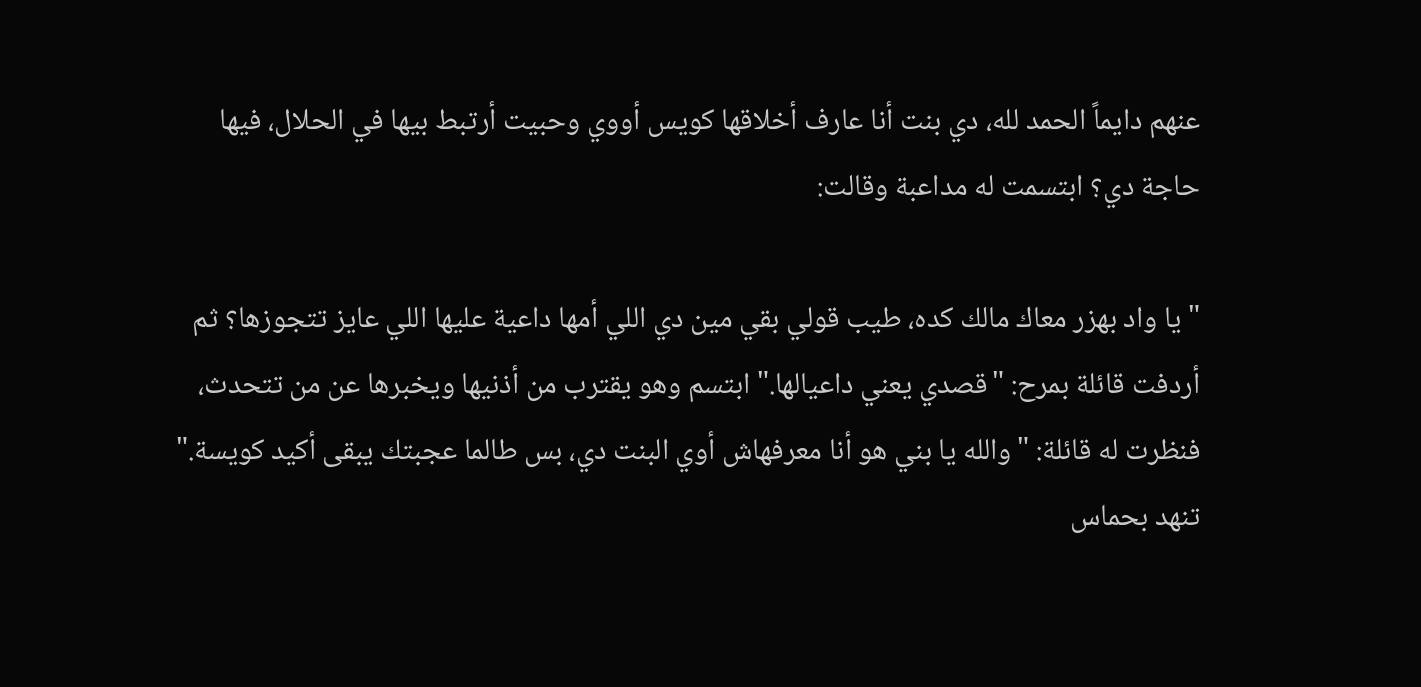عنهم دايماً الحمد لله، دي بنت أنا عارف أخلاقها كويس أووي وحبيت أرتبط بيها في الحلال، فيها حاجة دي؟ ابتسمت له مداعبة وقالت:

"يا واد بهزر معاك مالك كده، طيب قولي بقي مين دي اللي أمها داعية عليها اللي عايز تتجوزها؟ ثم أردفت قائلة بمرح: "قصدي يعني داعيالها." ابتسم وهو يقترب من أذنيها ويخبرها عن من تتحدث، فنظرت له قائلة: "والله يا بني هو أنا معرفهاش أوي البنت دي، بس طالما عجبتك يبقى أكيد كويسة." تنهد بحماس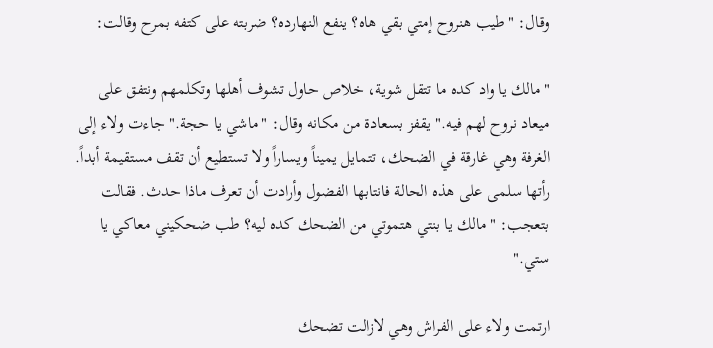وقال: "طيب هنروح إمتي بقي هاه؟ ينفع النهارده؟ ضربته على كتفه بمرح وقالت:

"مالك يا واد كده ما تتقل شوية، خلاص حاول تشوف أهلها وتكلمهم ونتفق على ميعاد نروح لهم فيه." يقفز بسعادة من مكانه وقال: "ماشي يا حجة." جاءت ولاء إلى الغرفة وهي غارقة في الضحك، تتمايل يميناً ويساراً ولا تستطيع أن تقف مستقيمة أبداً. رأتها سلمى على هذه الحالة فانتابها الفضول وأرادت أن تعرف ماذا حدث. فقالت بتعجب: "مالك يا بنتي هتموتي من الضحك كده ليه؟ طب ضحكيني معاكي يا ستي."

ارتمت ولاء على الفراش وهي لازالت تضحك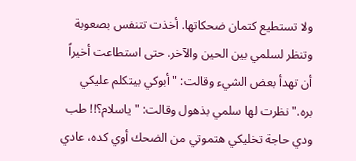ولا تستطيع كتمان ضحكاتها. أخذت تتنفس بصعوبة وتنظر لسلمي بين الحين والآخر. حتى استطاعت أخيراً أن تهدأ بعض الشيء وقالت: "أبوكي بيتكلم عليكي بره." نظرت لها سلمي بذهول وقالت: "ياسلام؟!! طب ودي حاجة تخليكي هتموتي من الضحك أوي كده، عادي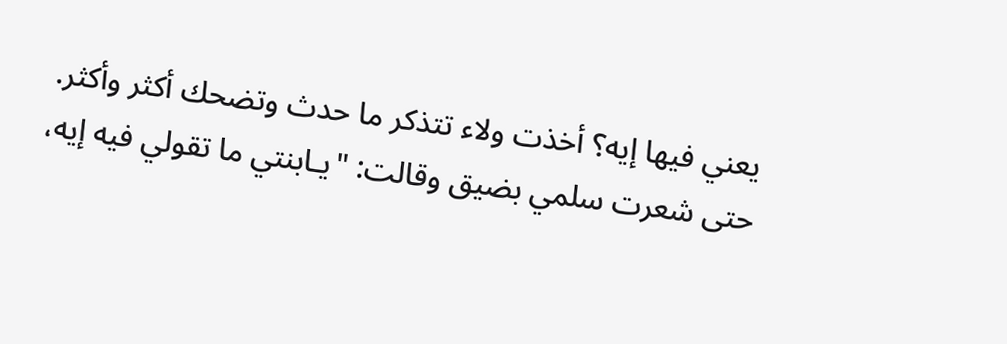يعني فيها إيه؟ أخذت ولاء تتذكر ما حدث وتضحك أكثر وأكثر. حتى شعرت سلمي بضيق وقالت: "يـابنتي ما تقولي فيه إيه،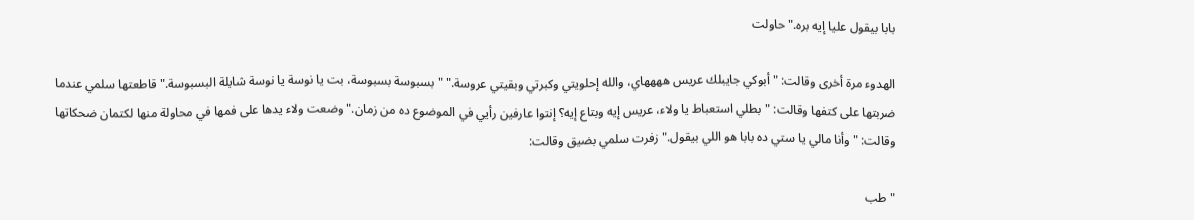بابا بيقول عليا إيه بره." حاولت

الهدوء مرة أخرى وقالت: "أبوكي جايبلك عريس ههههاي، والله إحلويتي وكبرتي وبقيتي عروسة." "بسبوسة بسبوسة، بت يا نوسة يا نوسة شايلة البسبوسة." قاطعتها سلمي عندما ضربتها على كتفها وقالت: "بطلي استعباط يا ولاء، عريس إيه وبتاع إيه؟ إنتوا عارفين رأيي في الموضوع ده من زمان." وضعت ولاء يدها على فمها في محاولة منها لكتمان ضحكاتها وقالت: "وأنا مالي يا ستي ده بابا هو اللي بيقول." زفرت سلمي بضيق وقالت:

"طب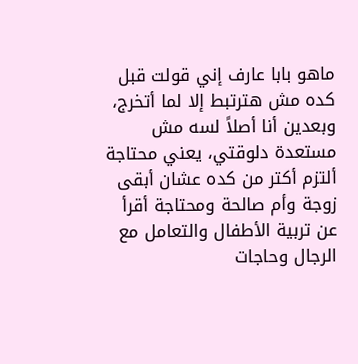ماهو بابا عارف إني قولت قبل كده مش هترتبط إلا لما أتخرج، وبعدين أنا أصلاً لسه مش مستعدة دلوقتي، يعني محتاجة ألتزم أكتر من كده عشان أبقى زوجة وأم صالحة ومحتاجة أقرأ عن تربية الأطفال والتعامل مع الرجال وحاجات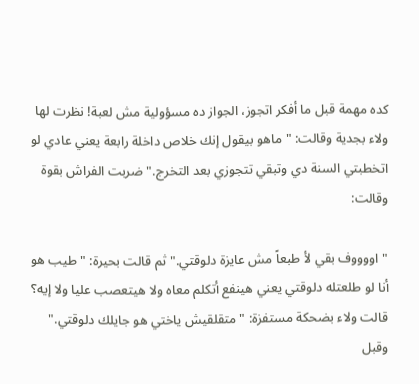كده مهمة قبل ما أفكر اتجوز، الجواز ده مسؤولية مش لعبة! نظرت لها ولاء بجدية وقالت: "ماهو بيقول إنك خلاص داخلة رابعة يعني عادي لو اتخطبتي السنة دي وتبقي تتجوزي بعد التخرج." ضربت الفراش بقوة وقالت:

"اووووف بقي لأ طبعاً مش عايزة دلوقتي." ثم قالت بحيرة: "طيب هو أنا لو طلعتله دلوقتي يعني هينفع أتكلم معاه ولا هيتعصب عليا ولا إيه؟ قالت ولاء بضحكة مستفزة: "متقلقيش ياختي هو جايلك دلوقتي." وقبل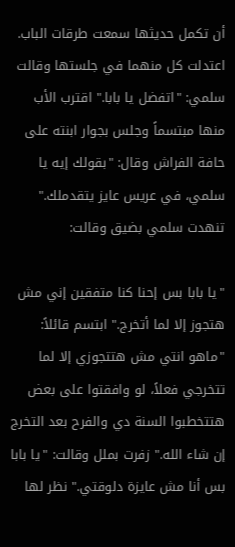أن تكمل حديثها سمعت طرقات الباب. اعتدلت كل منهما في جلستها وقالت سلمي: "اتفضل يا بابا." اقترب الأب منها مبتسماً وجلس بجوار ابنته على حافة الفراش وقال: "بقولك إيه يا سلمي، في عريس عايز يتقدملك." تنهدت سلمي بضيق وقالت:

"يا بابا بس إحنا كنا متفقين إني مش هتجوز إلا لما أتخرج." ابتسم قائلاً: "ماهو انتي مش هتتجوزي إلا لما تتخرجي فعلاً، لو وافقتوا على بعض هتتخطبوا السنة دي والفرح بعد التخرج إن شاء الله." زفرت بملل وقالت: "يا بابا بس أنا مش عايزة دلوقتي." نظر لها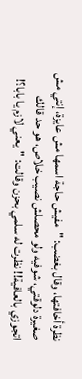نظرة أخافتها، وقال بغضب: "مفيش حاجة اسمها مش عايزة، إنتي مش صغيرة دلوقتي، شوفيه ولو محصلش نصيب خلاص، هو حد قالك اتجوزي بالعافية!! نظرت له سلمي بحزن وقالت: "يعني لازم يا بابا؟!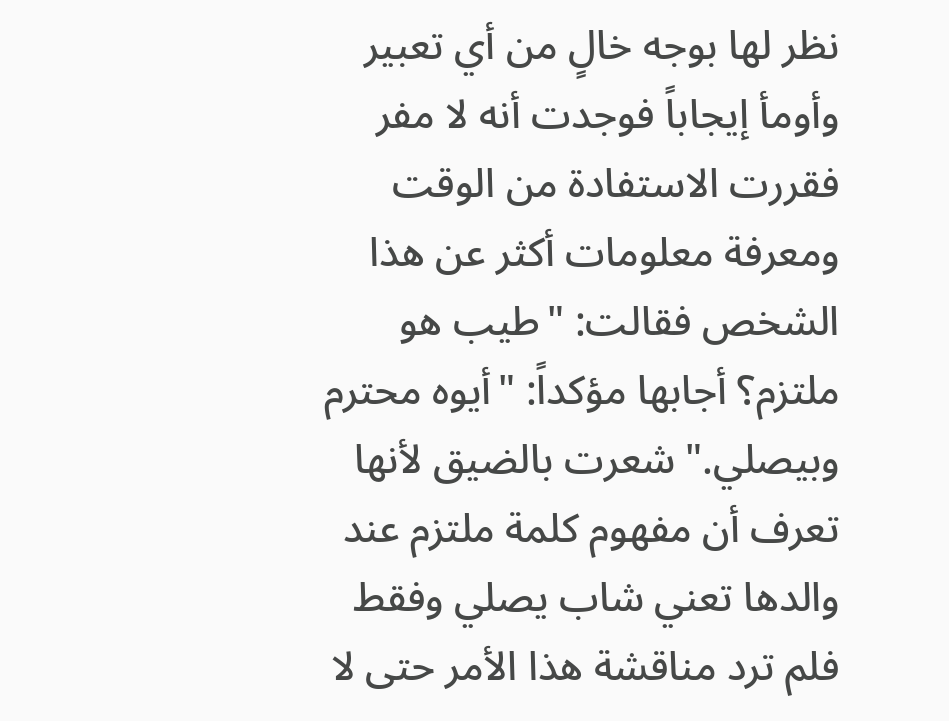نظر لها بوجه خالٍ من أي تعبير وأومأ إيجاباً فوجدت أنه لا مفر فقررت الاستفادة من الوقت ومعرفة معلومات أكثر عن هذا الشخص فقالت: "طيب هو ملتزم؟ أجابها مؤكداً: "أيوه محترم وبيصلي." شعرت بالضيق لأنها تعرف أن مفهوم كلمة ملتزم عند والدها تعني شاب يصلي وفقط فلم ترد مناقشة هذا الأمر حتى لا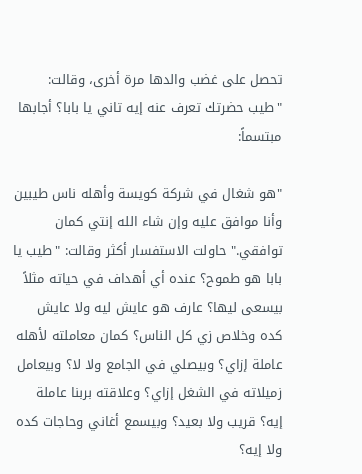تحصل على غضب والدها مرة أخرى، وقالت: "طيب حضرتك تعرف عنه إيه تاني يا بابا؟ أجابها مبتسماً:

"هو شغال في شركة كويسة وأهله ناس طيبين وأنا موافق عليه وإن شاء الله إنتي كمان توافقي." حاولت الاستفسار أكثر وقالت: "طيب يا بابا هو طموح؟ عنده أي أهداف في حياته مثلاً بيسعى ليها؟ عارف هو عايش ليه ولا عايش كده وخلاص زي كل الناس؟ كمان معاملته لأهله عاملة إزاي؟ وبيصلي في الجامع ولا لا؟ وبيعامل زميلاته في الشغل إزاي؟ وعلاقته بربنا عاملة إيه؟ قريب ولا بعيد؟ وبيسمع أغاني وحاجات كده ولا إيه؟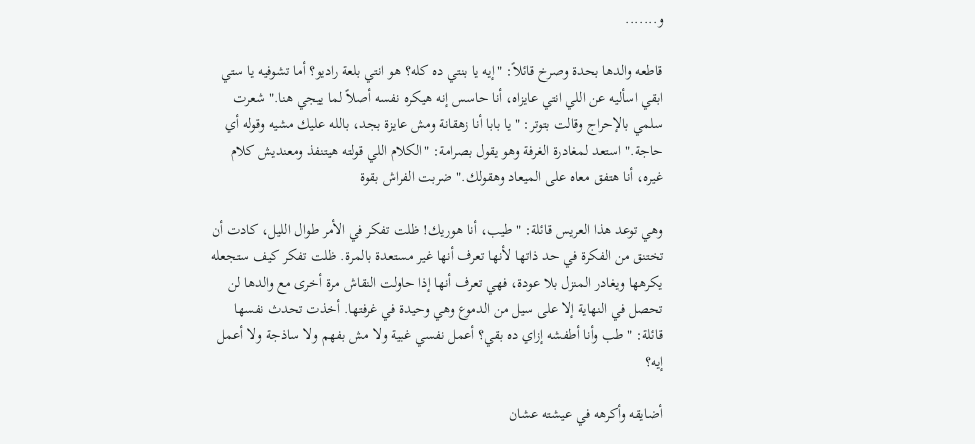و.......

قاطعه والدها بحدة وصرخ قائلاً: "إيه يا بنتي ده كله؟ هو انتي بلعة راديو؟ أما تشوفيه يا ستي ابقي اسأليه عن اللي انتي عايزاه، أنا حاسس إنه هيكره نفسه أصلاً لما ييجي هنا." شعرت سلمي بالإحراج وقالت بتوتر: "يا بابا أنا زهقانة ومش عايزة بجد، بالله عليك مشيه وقوله أي حاجة." استعد لمغادرة الغرفة وهو يقول بصرامة: "الكلام اللي قولته هيتنفذ ومعنديش كلام غيره، أنا هتفق معاه على الميعاد وهقولك." ضربت الفراش بقوة

وهي توعد هذا العريس قائلة: "طيب، أنا هوريك! ظلت تفكر في الأمر طوال الليل، كادت أن تختنق من الفكرة في حد ذاتها لأنها تعرف أنها غير مستعدة بالمرة. ظلت تفكر كيف ستجعله يكرهها ويغادر المنزل بلا عودة، فهي تعرف أنها إذا حاولت النقاش مرة أخرى مع والدها لن تحصل في النهاية إلا على سيل من الدموع وهي وحيدة في غرفتها. أخذت تحدث نفسها قائلة: "طب وأنا أطفشه إزاي ده بقي؟ أعمل نفسي غبية ولا مش بفهم ولا ساذجة ولا أعمل إيه؟

أضايقه وأكرهه في عيشته عشان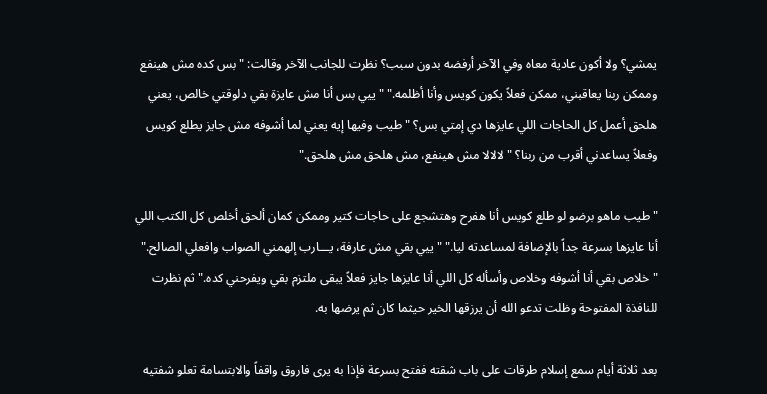يمشي؟ ولا أكون عادية معاه وفي الآخر أرفضه بدون سبب؟ نظرت للجانب الآخر وقالت: "بس كده مش هينفع وممكن ربنا يعاقبني، ممكن فعلاً يكون كويس وأنا أظلمه." "ييي بس أنا مش عايزة بقي دلوقتي خالص، يعني هلحق أعمل كل الحاجات اللي عايزها دي إمتي بس؟ "طيب وفيها إيه يعني لما أشوفه مش جايز يطلع كويس وفعلاً يساعدني أقرب من ربنا؟ "لالالا مش هينفع، مش هلحق مش هلحق."

"طيب ماهو برضو لو طلع كويس أنا هفرح وهتشجع على حاجات كتير وممكن كمان ألحق أخلص كل الكتب اللي أنا عايزها بسرعة جداً بالإضافة لمساعدته ليا." "ييي بقي مش عارفة، يـــارب إلهمني الصواب وافعلي الصالح." "خلاص بقي أنا أشوفه وخلاص وأسأله كل اللي أنا عايزها جايز فعلاً يبقى ملتزم بقي ويفرحني كده." ثم نظرت للنافذة المفتوحة وظلت تدعو الله أن يرزقها الخير حيثما كان ثم يرضها به.

بعد ثلاثة أيام سمع إسلام طرقات على باب شقته ففتح بسرعة فإذا به يرى فاروق واقفاً والابتسامة تعلو شفتيه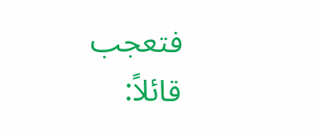فتعجب قائلاً: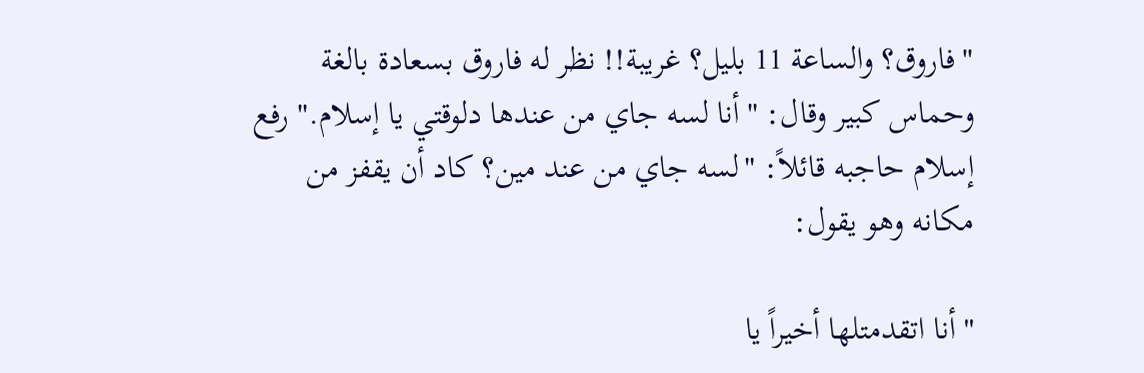"فاروق؟ والساعة 11 بليل؟ غريبة!! نظر له فاروق بسعادة بالغة وحماس كبير وقال: "أنا لسه جاي من عندها دلوقتي يا إسلام." رفع إسلام حاجبه قائلاً: "لسه جاي من عند مين؟ كاد أن يقفز من مكانه وهو يقول:

"أنا اتقدمتلها أخيراً يا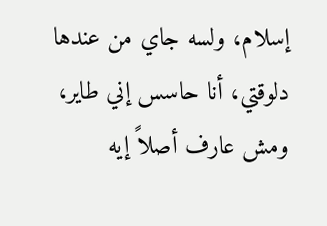إسلام، ولسه جاي من عندها دلوقتي، أنا حاسس إني طاير، ومش عارف أصلاً إيه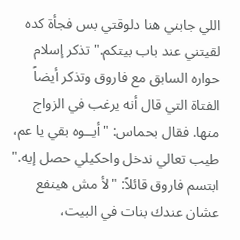اللي جابني هنا دلوقتي بس فجأة كده لقيتني عند باب بيتكم." تذكر إسلام حواره السابق مع فاروق وتذكر أيضاً الفتاة التي قال أنه يرغب في الزواج منها. فقال بحماس: "أيــوه بقي يا عم، طيب تعالي ندخل واحكيلي حصل إيه." ابتسم فاروق قائلاً: "لأ مش هينفع عشان عندك بنات في البيت،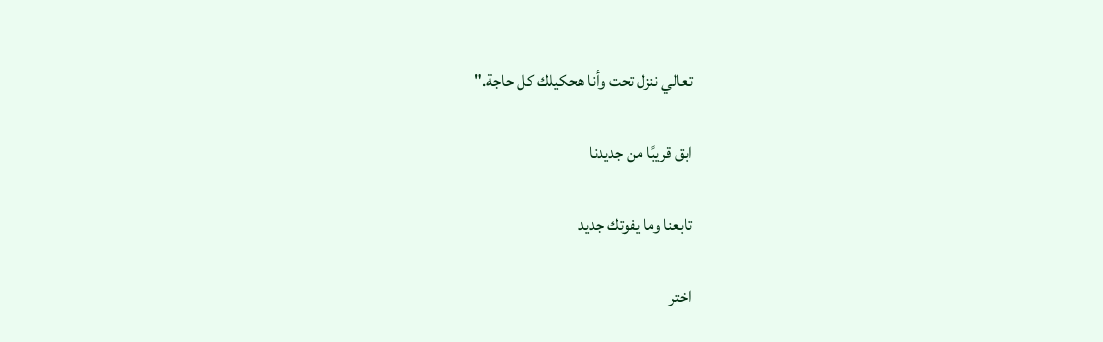تعالي ننزل تحت وأنا هحكيلك كل حاجة."

ابق قريبًا من جديدنا

تابعنا وما يفوتك جديد

اختر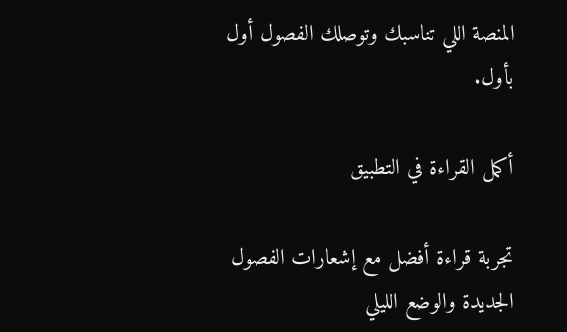المنصة اللي تناسبك وتوصلك الفصول أول بأول.

أكمل القراءة في التطبيق

تجربة قراءة أفضل مع إشعارات الفصول الجديدة والوضع الليلي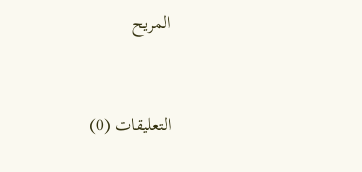المريح



التعليقات (0)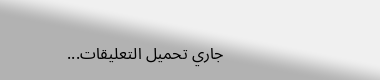جاري تحميل التعليقات...